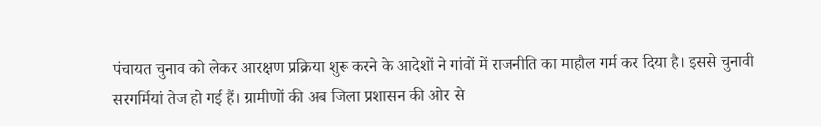पंचायत चुनाव को लेकर आरक्षण प्रक्रिया शुरू करने के आदेशों ने गांवों में राजनीति का माहौल गर्म कर दिया है। इससे चुनावी सरगर्मियां तेज हो गई हैं। ग्रामीणों की अब जिला प्रशासन की ओर से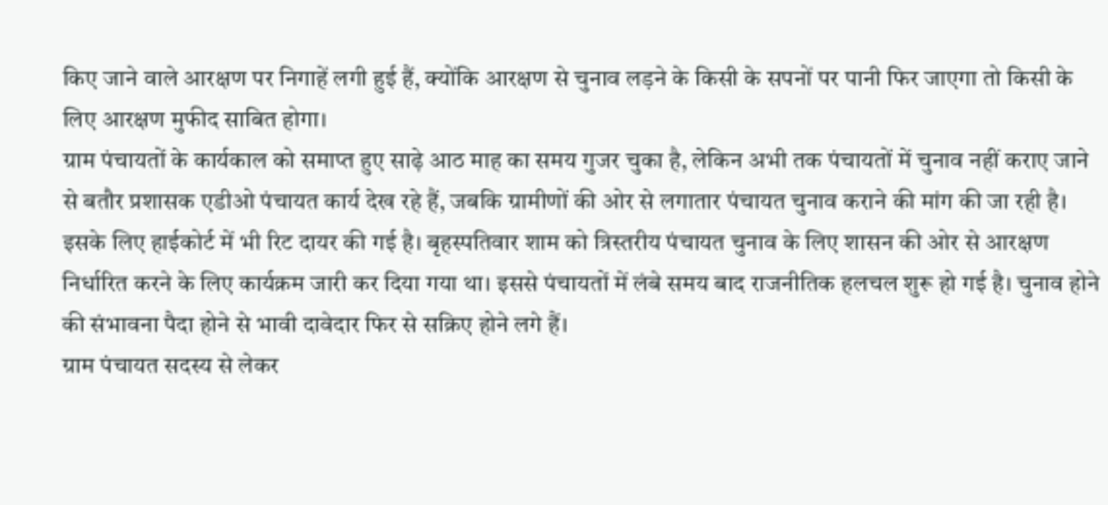किए जाने वाले आरक्षण पर निगाहें लगी हुई हैं, क्योंकि आरक्षण से चुनाव लड़ने के किसी के सपनों पर पानी फिर जाएगा तो किसी के लिए आरक्षण मुफीद साबित होगा।
ग्राम पंचायतों के कार्यकाल को समाप्त हुए साढ़े आठ माह का समय गुजर चुका है, लेकिन अभी तक पंचायतों में चुनाव नहीं कराए जाने से बतौर प्रशासक एडीओ पंचायत कार्य देख रहे हैं, जबकि ग्रामीणों की ओर से लगातार पंचायत चुनाव कराने की मांग की जा रही है। इसके लिए हाईकोर्ट में भी रिट दायर की गई है। बृहस्पतिवार शाम को त्रिस्तरीय पंचायत चुनाव के लिए शासन की ओर से आरक्षण निर्धारित करने के लिए कार्यक्रम जारी कर दिया गया था। इससे पंचायतों में लंबे समय बाद राजनीतिक हलचल शुरू हो गई है। चुनाव होने की संभावना पैदा होने से भावी दावेदार फिर से सक्रिए होने लगे हैं।
ग्राम पंचायत सदस्य से लेकर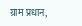ग्राम प्रधान,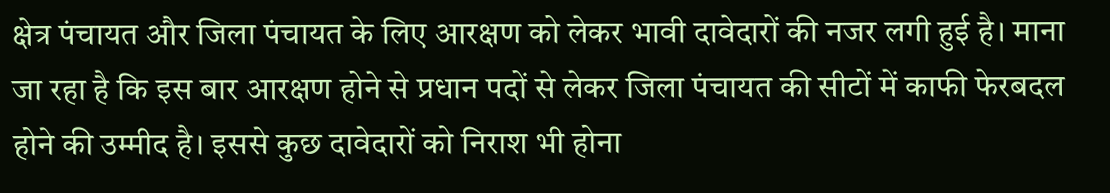क्षेत्र पंचायत और जिला पंचायत के लिए आरक्षण को लेकर भावी दावेदारों की नजर लगी हुई है। माना जा रहा है कि इस बार आरक्षण होने से प्रधान पदों से लेकर जिला पंचायत की सीटों में काफी फेरबदल होने की उम्मीद है। इससे कुछ दावेदारों को निराश भी होना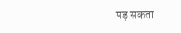पड़ सकता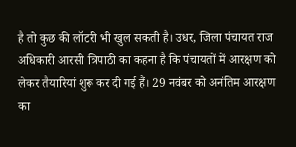है तो कुछ की लॉटरी भी खुल सकती है। उधर, जिला पंचायत राज अधिकारी आरसी त्रिपाठी का कहना है कि पंचायतों में आरक्षण को लेकर तैयारियां शुरू कर दी गई हैं। 29 नवंबर को अनंतिम आरक्षण का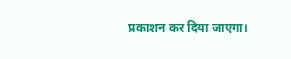प्रकाशन कर दिया जाएगा।